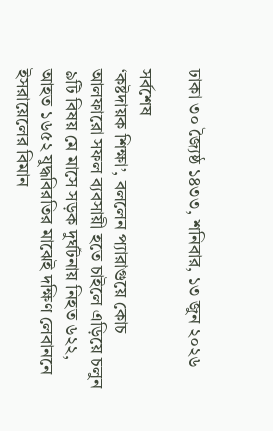ঢাকা ৩০ জ্যৈষ্ঠ ১৪৩৩, শনিবার, ১৩ জুন ২০২৬

সর্বশেষ
‘কষ্টদায়ক শিক্ষা’, বললেন প্যারাগুয়ে কোচ আলফারো সফল ব্যবসায়ী হতে চাইলে এড়িয়ে চলুন ৯টি বিষয় মে মাসে সড়ক দুর্ঘটনায় নিহত ৬২২, আহত ১৬৫২ যুদ্ধবিরতির মাঝেই দক্ষিণ লেবাননে ইসরায়েলের বিমান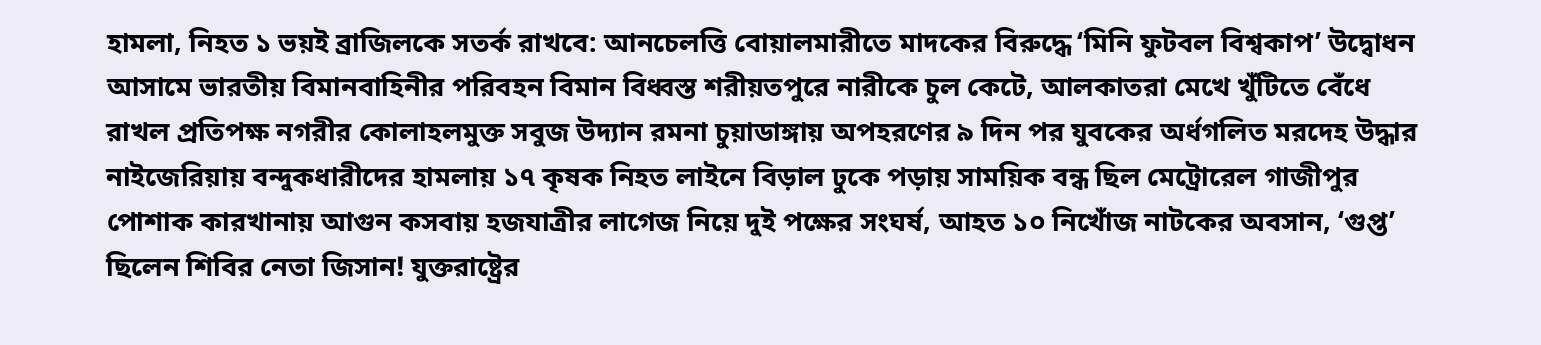হামলা, নিহত ১ ভয়ই ব্রাজিলকে সতর্ক রাখবে: আনচেলত্তি বোয়ালমারীতে মাদকের বিরুদ্ধে ‘মিনি ফুটবল বিশ্বকাপ’ উদ্বোধন আসামে ভারতীয় বিমানবাহিনীর পরিবহন বিমান বিধ্বস্ত শরীয়তপুরে নারীকে চুল কেটে, আলকাতরা মেখে খুঁটিতে বেঁধে রাখল প্রতিপক্ষ নগরীর কোলাহলমুক্ত সবুজ উদ্যান রমনা চুয়াডাঙ্গায় অপহরণের ৯ দিন পর যুবকের অর্ধগলিত মরদেহ উদ্ধার নাইজেরিয়ায় বন্দুকধারীদের হামলায় ১৭ কৃষক নিহত লাইনে বিড়াল ঢুকে পড়ায় সাময়িক বন্ধ ছিল মেট্রোরেল গাজীপুর পোশাক কারখানায় আগুন কসবায় হজযাত্রীর লাগেজ নিয়ে দুই পক্ষের সংঘর্ষ, আহত ১০ নিখোঁজ নাটকের অবসান, ‘গুপ্ত’ ছিলেন শিবির নেতা জিসান! যুক্তরাষ্ট্রের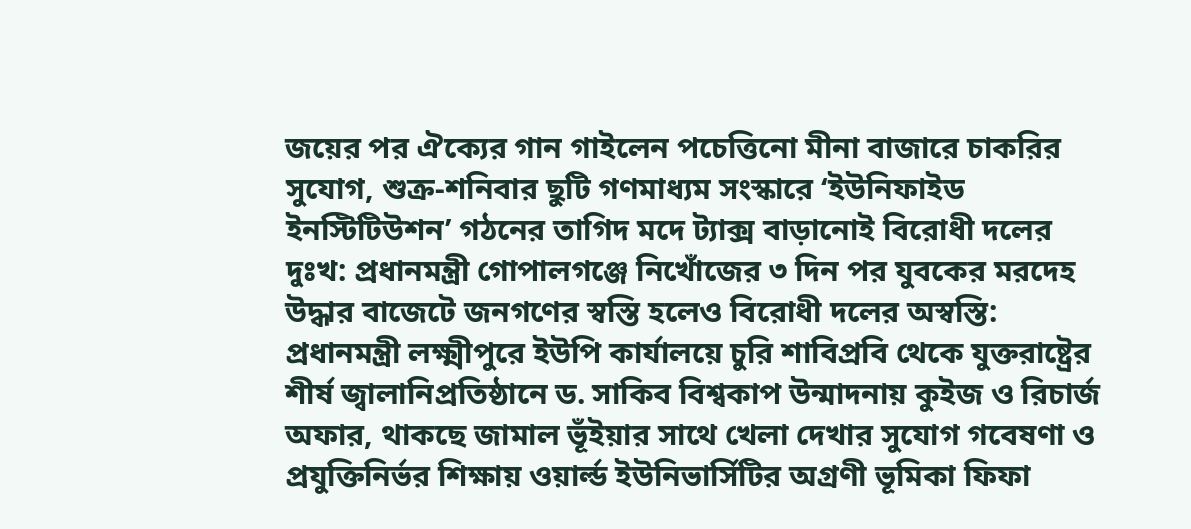জয়ের পর ঐক্যের গান গাইলেন পচেত্তিনো মীনা বাজারে চাকরির সুযোগ, শুক্র-শনিবার ছুটি গণমাধ্যম সংস্কারে ‘ইউনিফাইড ইনস্টিটিউশন’ গঠনের তাগিদ মদে ট্যাক্স বাড়ানোই বিরোধী দলের দুঃখ: প্রধানমন্ত্রী গোপালগঞ্জে নিখোঁজের ৩ দিন পর যুবকের মরদেহ উদ্ধার বাজেটে জনগণের স্বস্তি হলেও বিরোধী দলের অস্বস্তি: প্রধানমন্ত্রী লক্ষ্মীপুরে ইউপি কার্যালয়ে চুরি শাবিপ্রবি থেকে যুক্তরাষ্ট্রের শীর্ষ জ্বালানিপ্রতিষ্ঠানে ড. সাকিব বিশ্বকাপ উন্মাদনায় কুইজ ও রিচার্জ অফার, থাকছে জামাল ভূঁইয়ার সাথে খেলা দেখার সুযোগ গবেষণা ও প্রযুক্তিনির্ভর শিক্ষায় ওয়ার্ল্ড ইউনিভার্সিটির অগ্রণী ভূমিকা ফিফা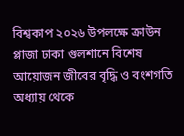বিশ্বকাপ ২০২৬ উপলক্ষে ক্রাউন প্লাজা ঢাকা গুলশানে বিশেষ আয়োজন জীবের বৃদ্ধি ও বংশগতি অধ্যায় থেকে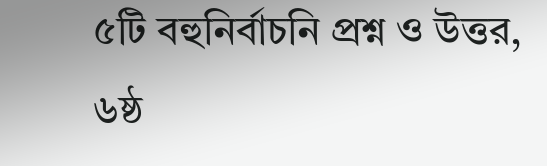৫টি বহুনির্বাচনি প্রশ্ন ও উত্তর, ৬ষ্ঠ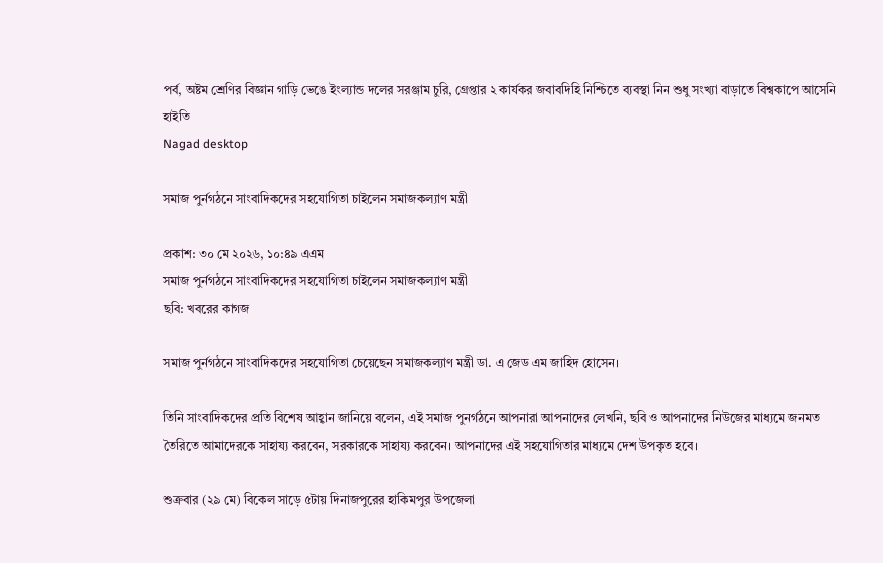পর্ব, অষ্টম শ্রেণির বিজ্ঞান গাড়ি ভেঙে ইংল্যান্ড দলের সরঞ্জাম চুরি, গ্রেপ্তার ২ কার্যকর জবাবদিহি নিশ্চিতে ব্যবস্থা নিন শুধু সংখ্যা বাড়াতে বিশ্বকাপে আসেনি হাইতি
Nagad desktop

সমাজ পুর্নগঠনে সাংবাদিকদের সহযোগিতা চাইলেন সমাজকল্যাণ মন্ত্রী

প্রকাশ: ৩০ মে ২০২৬, ১০:৪৯ এএম
সমাজ পুর্নগঠনে সাংবাদিকদের সহযোগিতা চাইলেন সমাজকল্যাণ মন্ত্রী
ছবি: খবরের কাগজ

সমাজ পুর্নগঠনে সাংবাদিকদের সহযোগিতা চেয়েছেন সমাজকল্যাণ মন্ত্রী ডা. এ জেড এম জাহিদ হোসেন।

তিনি সাংবাদিকদের প্রতি বিশেষ আহ্বান জানিয়ে বলেন, এই সমাজ পুনর্গঠনে আপনারা আপনাদের লেখনি, ছবি ও আপনাদের নিউজের মাধ্যমে জনমত তৈরিতে আমাদেরকে সাহায্য করবেন, সরকারকে সাহায্য করবেন। আপনাদের এই সহযোগিতার মাধ্যমে দেশ উপকৃত হবে।

শুক্রবার (২৯ মে) বিকেল সাড়ে ৫টায় দিনাজপুরের হাকিমপুর উপজেলা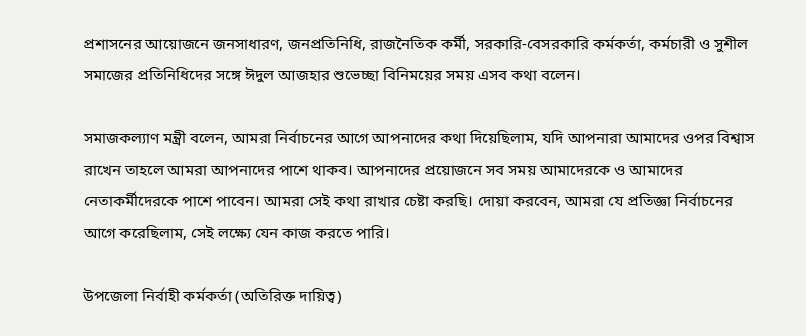প্রশাসনের আয়োজনে জনসাধারণ, জনপ্রতিনিধি, রাজনৈতিক কর্মী, সরকারি-বেসরকারি কর্মকর্তা, কর্মচারী ও সুশীল সমাজের প্রতিনিধিদের সঙ্গে ঈদুল আজহার শুভেচ্ছা বিনিময়ের সময় এসব কথা বলেন।

সমাজকল্যাণ মন্ত্রী বলেন, আমরা নির্বাচনের আগে আপনাদের কথা দিয়েছিলাম, যদি আপনারা আমাদের ওপর বিশ্বাস রাখেন তাহলে আমরা আপনাদের পাশে থাকব। আপনাদের প্রয়োজনে সব সময় আমাদেরকে ও আমাদের নেতাকর্মীদেরকে পাশে পাবেন। আমরা সেই কথা রাখার চেষ্টা করছি। দোয়া করবেন, আমরা যে প্রতিজ্ঞা নির্বাচনের আগে করেছিলাম, সেই লক্ষ্যে যেন কাজ করতে পারি।

উপজেলা নির্বাহী কর্মকর্তা (অতিরিক্ত দায়িত্ব)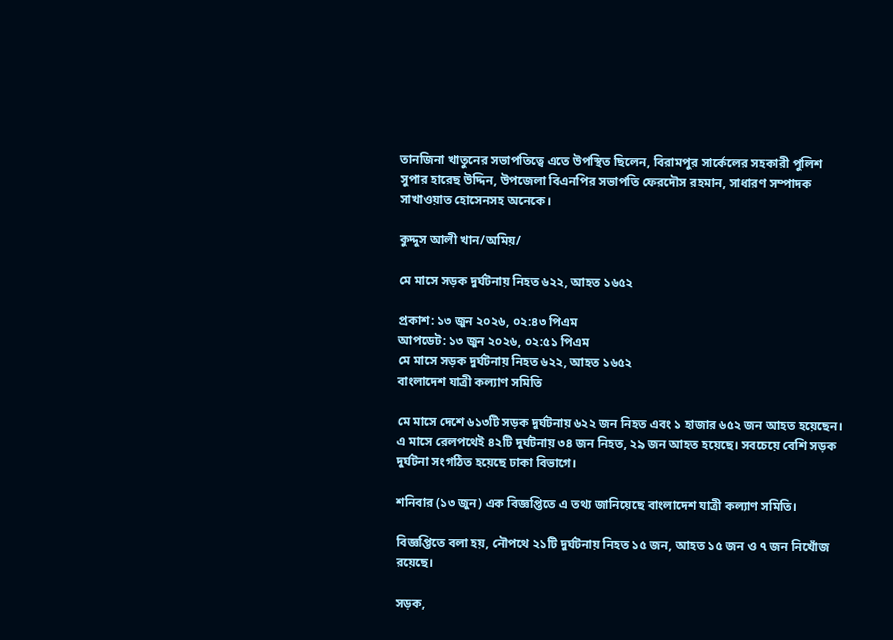তানজিনা খাতুনের সভাপতিত্বে এতে উপস্থিত ছিলেন, বিরামপুর সার্কেলের সহকারী পুলিশ সুপার হারেছ উদ্দিন, উপজেলা বিএনপির সভাপতি ফেরদৌস রহমান, সাধারণ সম্পাদক সাখাওয়াত হোসেনসহ অনেকে।

কুদ্দুস আলী খান/অমিয়/

মে মাসে সড়ক দুর্ঘটনায় নিহত ৬২২, আহত ১৬৫২

প্রকাশ: ১৩ জুন ২০২৬, ০২:৪৩ পিএম
আপডেট: ১৩ জুন ২০২৬, ০২:৫১ পিএম
মে মাসে সড়ক দুর্ঘটনায় নিহত ৬২২, আহত ১৬৫২
বাংলাদেশ যাত্রী কল্যাণ সমিতি

মে মাসে দেশে ৬১৩টি সড়ক দুর্ঘটনায় ৬২২ জন নিহত এবং ১ হাজার ৬৫২ জন আহত হয়েছেন। এ মাসে রেলপথেই ৪২টি দুর্ঘটনায় ৩৪ জন নিহত, ২৯ জন আহত হয়েছে। সবচেয়ে বেশি সড়ক দুর্ঘটনা সংগঠিত হয়েছে ঢাকা বিভাগে।

শনিবার (১৩ জুন) এক বিজ্ঞপ্তিতে এ তথ্য জানিয়েছে বাংলাদেশ যাত্রী কল্যাণ সমিতি।

বিজ্ঞপ্তিতে বলা হয়, নৌপথে ২১টি দুর্ঘটনায় নিহত ১৫ জন, আহত ১৫ জন ও ৭ জন নিখোঁজ রয়েছে।

সড়ক,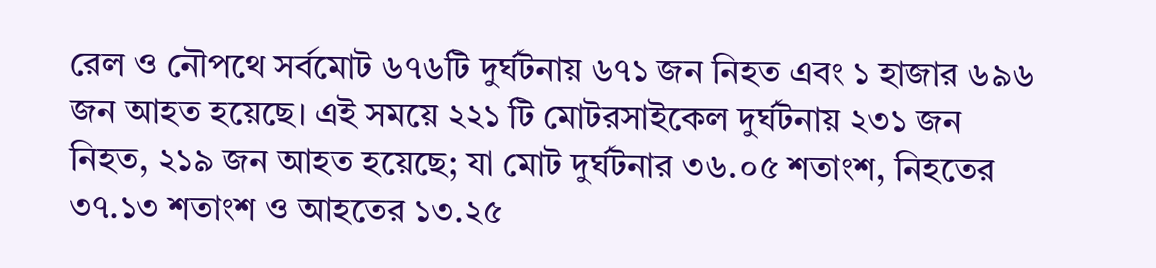রেল ও নৌপথে সর্বমোট ৬৭৬টি দুর্ঘটনায় ৬৭১ জন নিহত এবং ১ হাজার ৬৯৬ জন আহত হয়েছে। এই সময়ে ২২১ টি মোটরসাইকেল দুর্ঘটনায় ২৩১ জন নিহত, ২১৯ জন আহত হয়েছে; যা মোট দুর্ঘটনার ৩৬.০৫ শতাংশ, নিহতের ৩৭.১৩ শতাংশ ও আহতের ১৩.২৫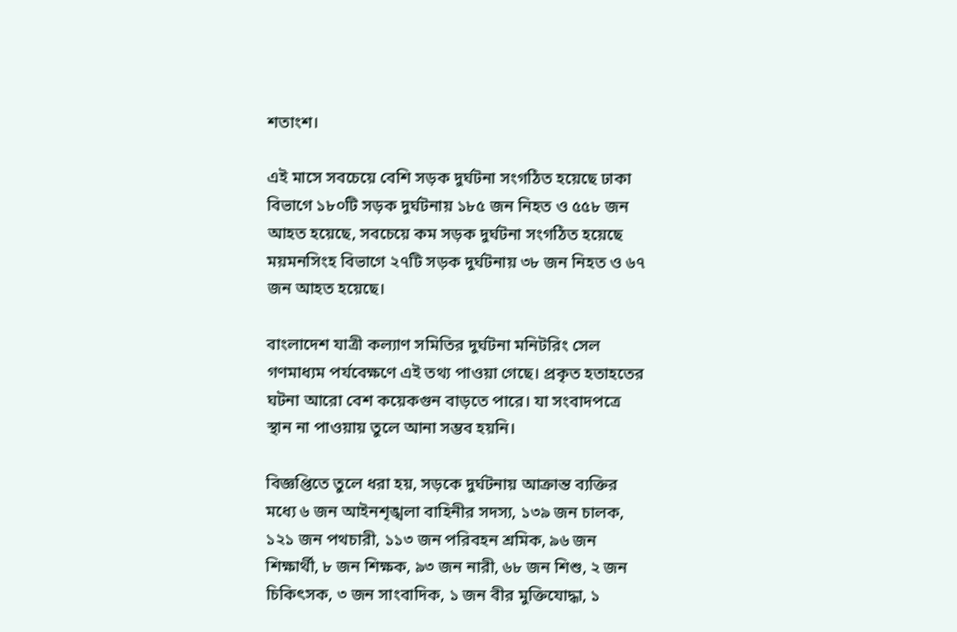শতাংশ।

এই মাসে সবচেয়ে বেশি সড়ক দুর্ঘটনা সংগঠিত হয়েছে ঢাকা বিভাগে ১৮০টি সড়ক দুর্ঘটনায় ১৮৫ জন নিহত ও ৫৫৮ জন আহত হয়েছে, সবচেয়ে কম সড়ক দুর্ঘটনা সংগঠিত হয়েছে ময়মনসিংহ বিভাগে ২৭টি সড়ক দুর্ঘটনায় ৩৮ জন নিহত ও ৬৭ জন আহত হয়েছে।

বাংলাদেশ যাত্রী কল্যাণ সমিতির দুর্ঘটনা মনিটরিং সেল গণমাধ্যম পর্যবেক্ষণে এই তথ্য পাওয়া গেছে। প্রকৃত হতাহতের ঘটনা আরো বেশ কয়েকগুন বাড়তে পারে। যা সংবাদপত্রে স্থান না পাওয়ায় তুলে আনা সম্ভব হয়নি।

বিজ্ঞপ্তিতে তুলে ধরা হয়, সড়কে দুর্ঘটনায় আক্রান্ত ব্যক্তির মধ্যে ৬ জন আইনশৃঙ্খলা বাহিনীর সদস্য, ১৩৯ জন চালক, ১২১ জন পথচারী, ১১৩ জন পরিবহন শ্রমিক, ৯৬ জন শিক্ষার্থী, ৮ জন শিক্ষক, ৯৩ জন নারী, ৬৮ জন শিশু, ২ জন চিকিৎসক, ৩ জন সাংবাদিক, ১ জন বীর মুক্তিযোদ্ধা, ১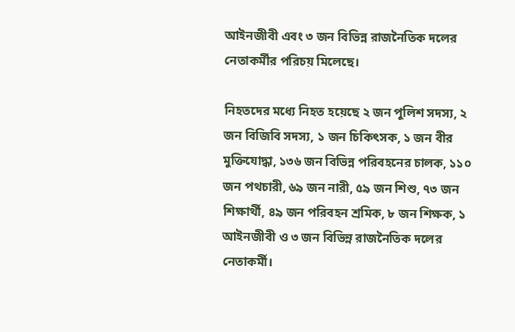আইনজীবী এবং ৩ জন বিভিন্ন রাজনৈতিক দলের নেতাকর্মীর পরিচয় মিলেছে।

নিহতদের মধ্যে নিহত হয়েছে ২ জন পুলিশ সদস্য, ২ জন বিজিবি সদস্য, ১ জন চিকিৎসক, ১ জন বীর মুক্তিযোদ্ধা, ১৩৬ জন বিভিন্ন পরিবহনের চালক, ১১০ জন পথচারী, ৬৯ জন নারী, ৫৯ জন শিশু, ৭৩ জন শিক্ষার্থী, ৪৯ জন পরিবহন শ্রমিক, ৮ জন শিক্ষক, ১ আইনজীবী ও ৩ জন বিভিন্ন রাজনৈতিক দলের নেতাকর্মী।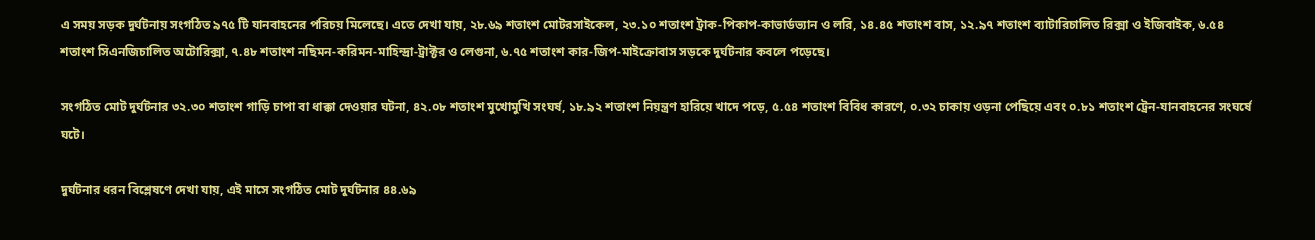এ সময় সড়ক দুর্ঘটনায় সংগঠিত ৯৭৫ টি যানবাহনের পরিচয় মিলেছে। এতে দেখা যায়, ২৮.৬৯ শতাংশ মোটরসাইকেল, ২৩.১০ শতাংশ ট্রাক-পিকাপ-কাভার্ডভ্যান ও লরি, ১৪.৪৫ শতাংশ বাস, ১২.৯৭ শতাংশ ব্যাটারিচালিত রিক্সা ও ইজিবাইক, ৬.৫৪ শতাংশ সিএনজিচালিত অটোরিক্সা, ৭.৪৮ শতাংশ নছিমন-করিমন-মাহিন্দ্রা-ট্রাক্টর ও লেগুনা, ৬.৭৫ শতাংশ কার-জিপ-মাইক্রোবাস সড়কে দুর্ঘটনার কবলে পড়েছে।

সংগঠিত মোট দুর্ঘটনার ৩২.৩০ শতাংশ গাড়ি চাপা বা ধাক্কা দেওয়ার ঘটনা, ৪২.০৮ শতাংশ মুখোমুখি সংঘর্ষ, ১৮.৯২ শতাংশ নিয়ন্ত্রণ হারিয়ে খাদে পড়ে, ৫.৫৪ শতাংশ বিবিধ কারণে, ০.৩২ চাকায় ওড়না পেছিয়ে এবং ০.৮১ শতাংশ ট্রেন-যানবাহনের সংঘর্ষে ঘটে।

দুর্ঘটনার ধরন বিশ্লেষণে দেখা যায়, এই মাসে সংগঠিত মোট দুর্ঘটনার ৪৪.৬৯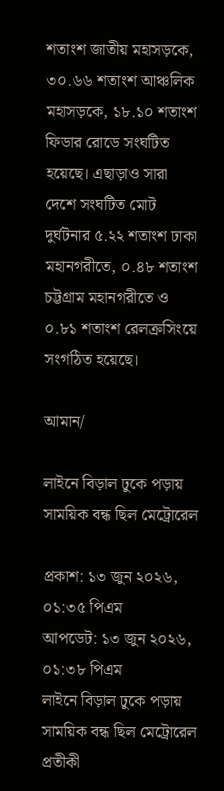শতাংশ জাতীয় মহাসড়কে, ৩০.৬৬ শতাংশ আঞ্চলিক মহাসড়কে, ১৮.১০ শতাংশ ফিডার রোডে সংঘটিত হয়েছে। এছাড়াও সারা দেশে সংঘটিত মোট দুর্ঘটনার ৫.২২ শতাংশ ঢাকা মহানগরীতে, ০.৪৮ শতাংশ চট্টগ্রাম মহানগরীতে ও ০.৮১ শতাংশ রেলক্রসিংয়ে সংগঠিত হয়েছে।

আমান/

লাইনে বিড়াল ঢুকে পড়ায় সাময়িক বন্ধ ছিল মেট্রোরেল

প্রকাশ: ১৩ জুন ২০২৬, ০১:৩৫ পিএম
আপডেট: ১৩ জুন ২০২৬, ০১:৩৮ পিএম
লাইনে বিড়াল ঢুকে পড়ায় সাময়িক বন্ধ ছিল মেট্রোরেল
প্রতীকী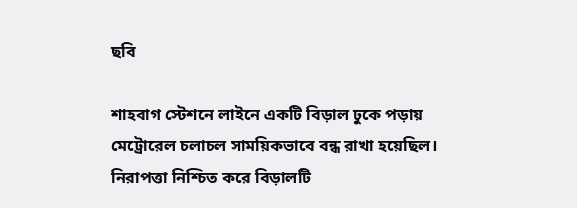ছবি

শাহবাগ স্টেশনে লাইনে একটি বিড়াল ঢুকে পড়ায় মেট্রোরেল চলাচল সাময়িকভাবে বন্ধ রাখা হয়েছিল। নিরাপত্তা নিশ্চিত করে বিড়ালটি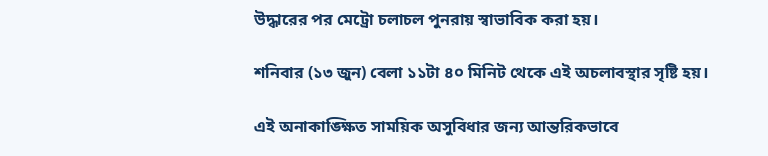উদ্ধারের পর মেট্রো চলাচল পুনরায় স্বাভাবিক করা হয়।

শনিবার (১৩ জুন) বেলা ১১টা ৪০ মিনিট থেকে এই অচলাবস্থার সৃষ্টি হয়।

এই অনাকাঙ্ক্ষিত সাময়িক অসুবিধার জন্য আন্তরিকভাবে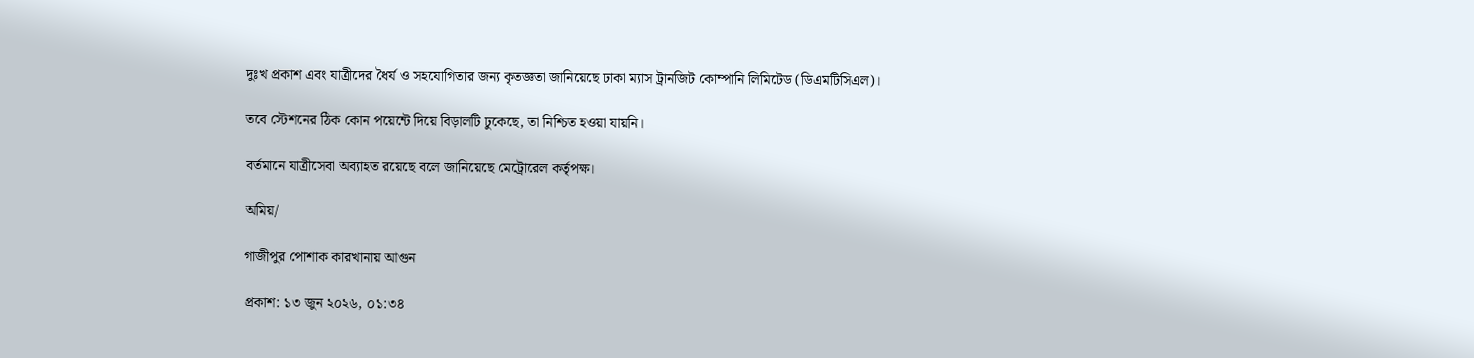দুঃখ প্রকাশ এবং যাত্রীদের ধৈর্য ও সহযোগিতার জন্য কৃতজ্ঞতা জানিয়েছে ঢাকা ম্যাস ট্রানজিট কোম্পানি লিমিটেড (ডিএমটিসিএল)।

তবে স্টেশনের ঠিক কোন পয়েন্টে দিয়ে বিড়ালটি ঢুকেছে, তা নিশ্চিত হওয়া যায়নি।

বর্তমানে যাত্রীসেবা অব্যাহত রয়েছে বলে জানিয়েছে মেট্রোরেল কর্তৃপক্ষ।

অমিয়/

গাজীপুর পোশাক কারখানায় আগুন

প্রকাশ: ১৩ জুন ২০২৬, ০১:৩৪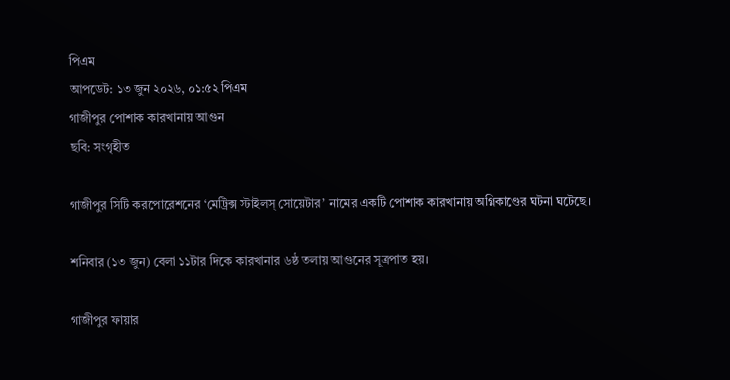পিএম
আপডেট: ১৩ জুন ২০২৬, ০১:৫২ পিএম
গাজীপুর পোশাক কারখানায় আগুন
ছবি: সংগৃহীত

গাজীপুর সিটি করপোরেশনের ‘মেট্রিক্স স্টাইলস্ সোয়েটার’ নামের একটি পোশাক কারখানায় অগ্নিকাণ্ডের ঘটনা ঘটেছে।

শনিবার (১৩ জুন) বেলা ১১টার দিকে কারখানার ৬ষ্ঠ তলায় আগুনের সূত্রপাত হয়।

গাজীপুর ফায়ার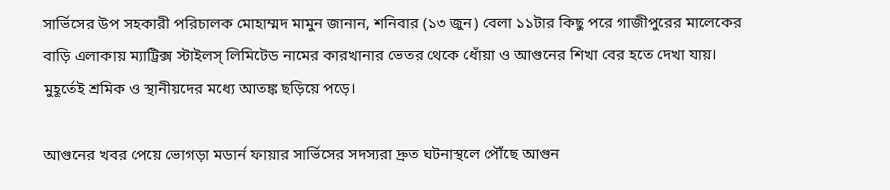সার্ভিসের উপ সহকারী পরিচালক মোহাম্মদ মামুন জানান, শনিবার (১৩ জুন) বেলা ১১টার কিছু পরে গাজীপুরের মালেকের বাড়ি এলাকায় ম্যাট্রিক্স স্টাইলস্ লিমিটেড নামের কারখানার ভেতর থেকে ধোঁয়া ও আগুনের শিখা বের হতে দেখা যায়। মুহূর্তেই শ্রমিক ও স্থানীয়দের মধ্যে আতঙ্ক ছড়িয়ে পড়ে।

আগুনের খবর পেয়ে ভোগড়া মডার্ন ফায়ার সার্ভিসের সদস্যরা দ্রুত ঘটনাস্থলে পৌঁছে আগুন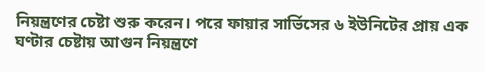নিয়ন্ত্রণের চেষ্টা শুরু করেন। পরে ফায়ার সার্ভিসের ৬ ইউনিটের প্রায় এক ঘণ্টার চেষ্টায় আগুন নিয়ন্ত্রণে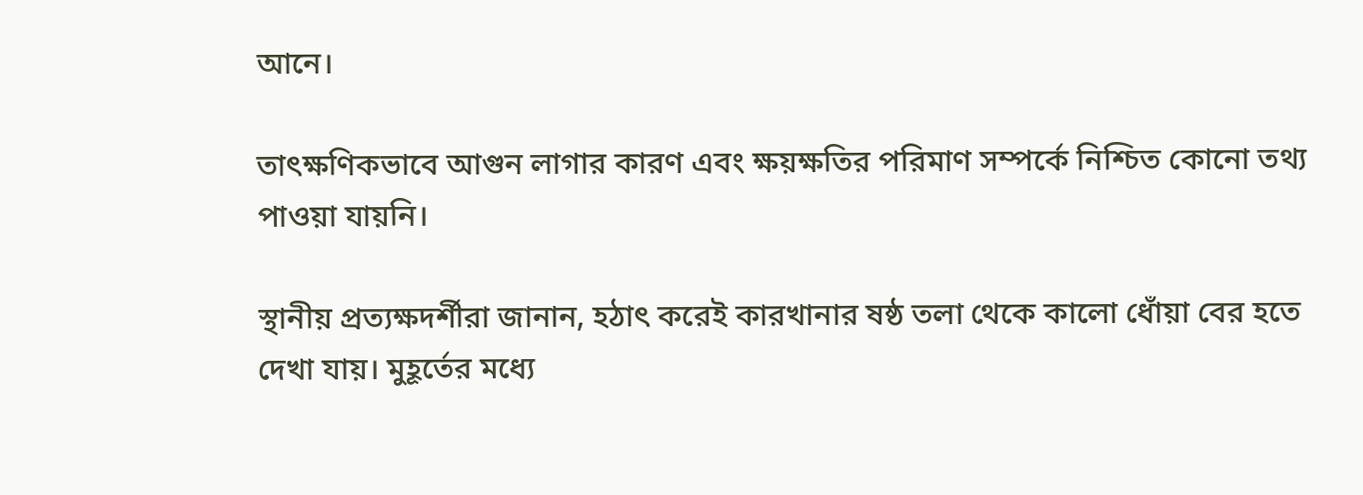আনে।

তাৎক্ষণিকভাবে আগুন লাগার কারণ এবং ক্ষয়ক্ষতির পরিমাণ সম্পর্কে নিশ্চিত কোনো তথ্য পাওয়া যায়নি।

স্থানীয় প্রত্যক্ষদর্শীরা জানান, হঠাৎ করেই কারখানার ষষ্ঠ তলা থেকে কালো ধোঁয়া বের হতে দেখা যায়। মুহূর্তের মধ্যে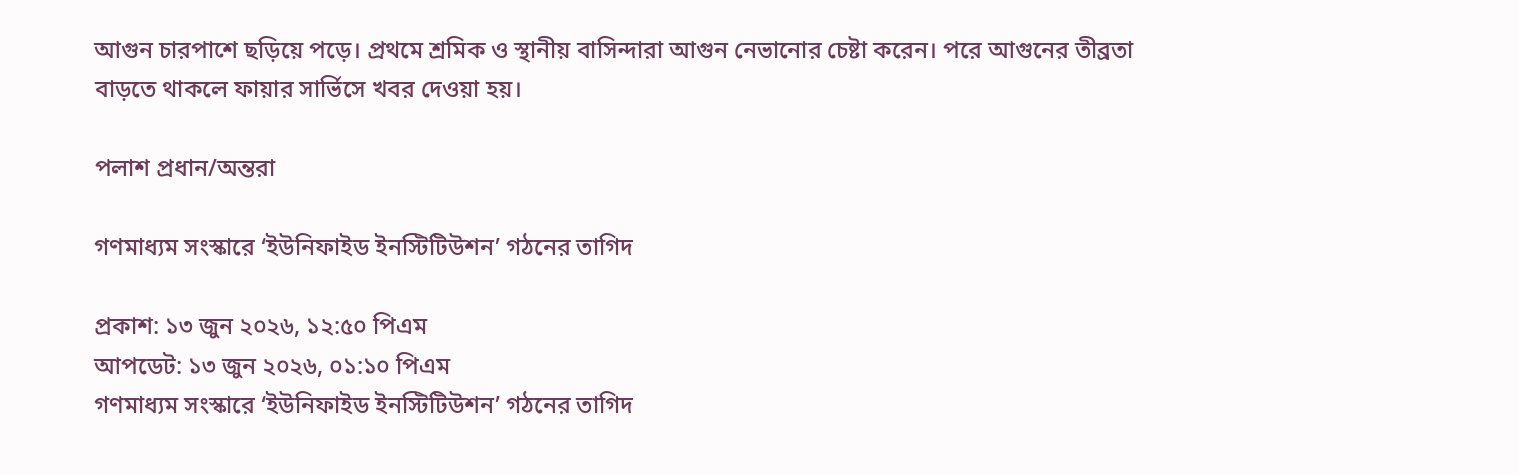আগুন চারপাশে ছড়িয়ে পড়ে। প্রথমে শ্রমিক ও স্থানীয় বাসিন্দারা আগুন নেভানোর চেষ্টা করেন। পরে আগুনের তীব্রতা বাড়তে থাকলে ফায়ার সার্ভিসে খবর দেওয়া হয়।

পলাশ প্রধান/অন্তরা

গণমাধ্যম সংস্কারে ‘ইউনিফাইড ইনস্টিটিউশন’ গঠনের তাগিদ

প্রকাশ: ১৩ জুন ২০২৬, ১২:৫০ পিএম
আপডেট: ১৩ জুন ২০২৬, ০১:১০ পিএম
গণমাধ্যম সংস্কারে ‘ইউনিফাইড ইনস্টিটিউশন’ গঠনের তাগিদ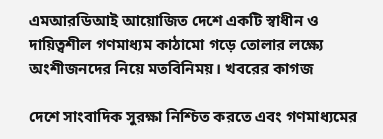এমআরডিআই আয়োজিত দেশে একটি স্বাধীন ও দায়িত্বশীল গণমাধ্যম কাঠামো গড়ে তোলার লক্ষ্যে অংশীজনদের নিয়ে মতবিনিময়। খবরের কাগজ

দেশে সাংবাদিক সুরক্ষা নিশ্চিত করতে এবং গণমাধ্যমের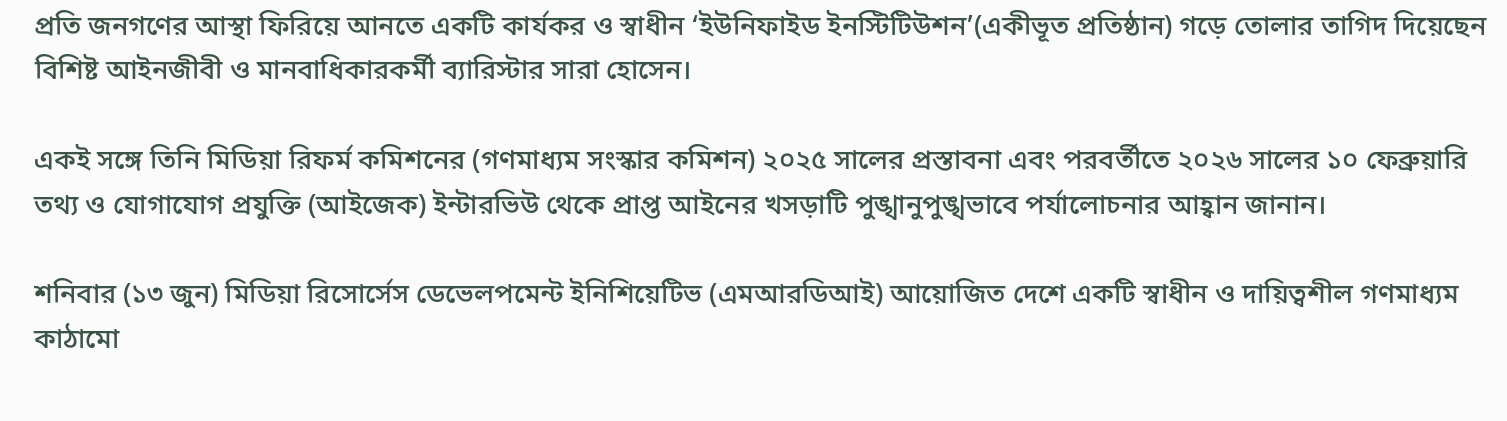প্রতি জনগণের আস্থা ফিরিয়ে আনতে একটি কার্যকর ও স্বাধীন ‘ইউনিফাইড ইনস্টিটিউশন’(একীভূত প্রতিষ্ঠান) গড়ে তোলার তাগিদ দিয়েছেন বিশিষ্ট আইনজীবী ও মানবাধিকারকর্মী ব্যারিস্টার সারা হোসেন।

একই সঙ্গে তিনি মিডিয়া রিফর্ম কমিশনের (গণমাধ্যম সংস্কার কমিশন) ২০২৫ সালের প্রস্তাবনা এবং পরবর্তীতে ২০২৬ সালের ১০ ফেব্রুয়ারি তথ্য ও যোগাযোগ প্রযুক্তি (আইজেক) ইন্টারভিউ থেকে প্রাপ্ত আইনের খসড়াটি পুঙ্খানুপুঙ্খভাবে পর্যালোচনার আহ্বান জানান।

শনিবার (১৩ জুন) মিডিয়া রিসোর্সেস ডেভেলপমেন্ট ইনিশিয়েটিভ (এমআরডিআই) আয়োজিত দেশে একটি স্বাধীন ও দায়িত্বশীল গণমাধ্যম কাঠামো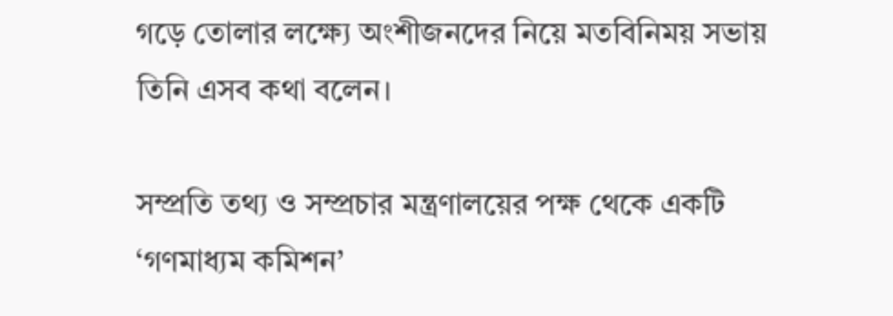গড়ে তোলার লক্ষ্যে অংশীজনদের নিয়ে মতবিনিময় সভায় তিনি এসব কথা বলেন।

সম্প্রতি তথ্য ও সম্প্রচার মন্ত্রণালয়ের পক্ষ থেকে একটি ‘গণমাধ্যম কমিশন’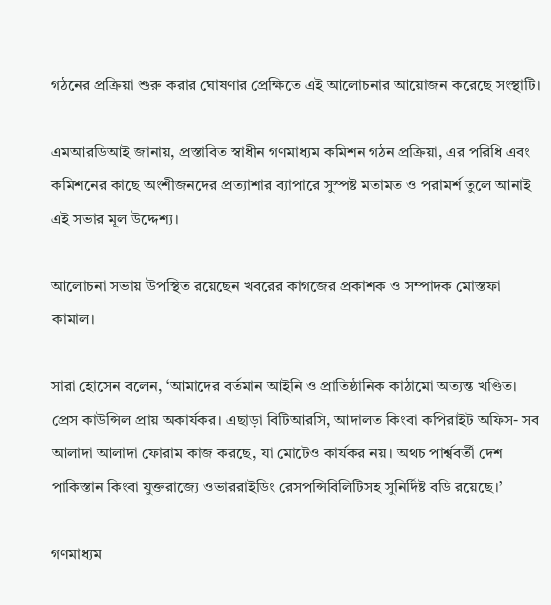গঠনের প্রক্রিয়া শুরু করার ঘোষণার প্রেক্ষিতে এই আলোচনার আয়োজন করেছে সংস্থাটি।

এমআরডিআই জানায়, প্রস্তাবিত স্বাধীন গণমাধ্যম কমিশন গঠন প্রক্রিয়া, এর পরিধি এবং কমিশনের কাছে অংশীজনদের প্রত্যাশার ব্যাপারে সুস্পষ্ট মতামত ও পরামর্শ তুলে আনাই এই সভার মূল উদ্দেশ্য।

আলোচনা সভায় উপস্থিত রয়েছেন খবরের কাগজের প্রকাশক ও সম্পাদক মোস্তফা কামাল।

সারা হোসেন বলেন, ‘আমাদের বর্তমান আইনি ও প্রাতিষ্ঠানিক কাঠামো অত্যন্ত খণ্ডিত। প্রেস কাউন্সিল প্রায় অকার্যকর। এছাড়া বিটিআরসি, আদালত কিংবা কপিরাইট অফিস- সব আলাদা আলাদা ফোরাম কাজ করছে, যা মোটেও কার্যকর নয়। অথচ পার্শ্ববর্তী দেশ পাকিস্তান কিংবা যুক্তরাজ্যে ওভাররাইডিং রেসপন্সিবিলিটিসহ সুনির্দিষ্ট বডি রয়েছে।’

গণমাধ্যম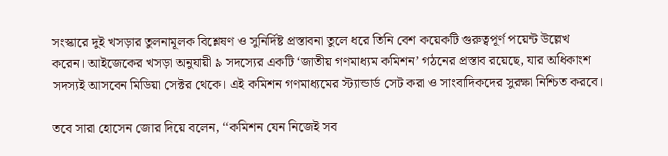সংস্কারে দুই খসড়ার তুলনামূলক বিশ্লেষণ ও সুনির্দিষ্ট প্রস্তাবনা তুলে ধরে তিনি বেশ কয়েকটি গুরুত্বপূর্ণ পয়েন্ট উল্লেখ করেন। আইজেকের খসড়া অনুযায়ী ৯ সদস্যের একটি ‘জাতীয় গণমাধ্যম কমিশন’ গঠনের প্রস্তাব রয়েছে, যার অধিকাংশ সদস্যই আসবেন মিডিয়া সেক্টর থেকে। এই কমিশন গণমাধ্যমের স্ট্যান্ডার্ড সেট করা ও সাংবাদিকদের সুরক্ষা নিশ্চিত করবে।

তবে সারা হোসেন জোর দিয়ে বলেন, ‘‘কমিশন যেন নিজেই সব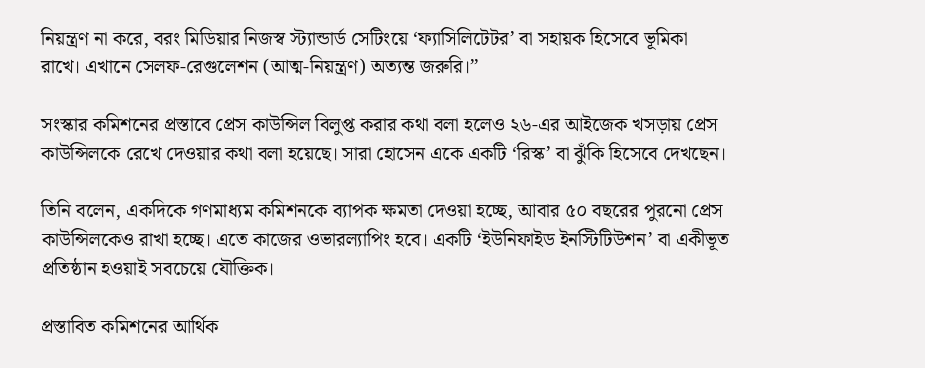নিয়ন্ত্রণ না করে, বরং মিডিয়ার নিজস্ব স্ট্যান্ডার্ড সেটিংয়ে ‘ফ্যাসিলিটেটর’ বা সহায়ক হিসেবে ভূমিকা রাখে। এখানে সেলফ-রেগুলেশন (আত্ম-নিয়ন্ত্রণ) অত্যন্ত জরুরি।’’

সংস্কার কমিশনের প্রস্তাবে প্রেস কাউন্সিল বিলুপ্ত করার কথা বলা হলেও ২৬-এর আইজেক খসড়ায় প্রেস কাউন্সিলকে রেখে দেওয়ার কথা বলা হয়েছে। সারা হোসেন একে একটি ‘রিস্ক’ বা ঝুঁকি হিসেবে দেখছেন।

তিনি বলেন, একদিকে গণমাধ্যম কমিশনকে ব্যাপক ক্ষমতা দেওয়া হচ্ছে, আবার ৫০ বছরের পুরনো প্রেস কাউন্সিলকেও রাখা হচ্ছে। এতে কাজের ওভারল্যাপিং হবে। একটি ‘ইউনিফাইড ইনস্টিটিউশন’ বা একীভূত প্রতিষ্ঠান হওয়াই সবচেয়ে যৌক্তিক।

প্রস্তাবিত কমিশনের আর্থিক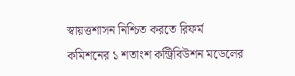স্বায়ত্তশাসন নিশ্চিত করতে রিফর্ম কমিশনের ১ শতাংশ কন্ট্রিবিউশন মডেলের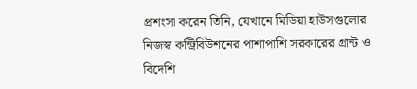প্রশংসা করেন তিনি, যেখানে মিডিয়া হাউসগুলোর নিজস্ব কন্ট্রিবিউশনের পাশাপাশি সরকারের গ্রান্ট ও বিদেশি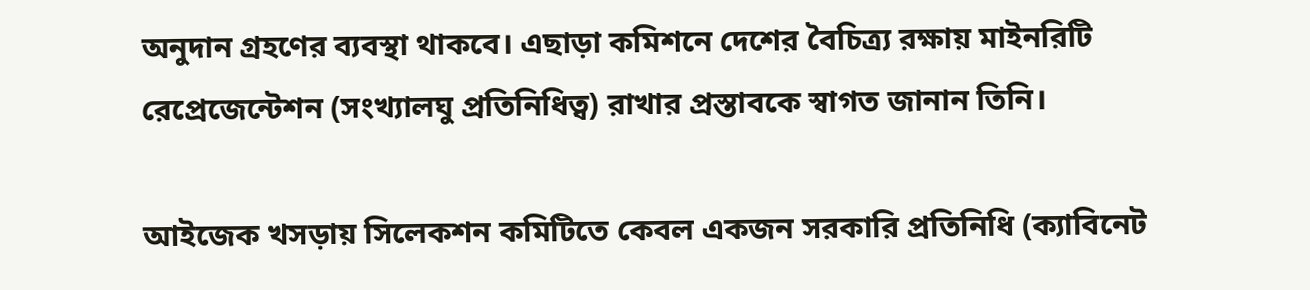অনুদান গ্রহণের ব্যবস্থা থাকবে। এছাড়া কমিশনে দেশের বৈচিত্র্য রক্ষায় মাইনরিটি রেপ্রেজেন্টেশন (সংখ্যালঘু প্রতিনিধিত্ব) রাখার প্রস্তাবকে স্বাগত জানান তিনি।

আইজেক খসড়ায় সিলেকশন কমিটিতে কেবল একজন সরকারি প্রতিনিধি (ক্যাবিনেট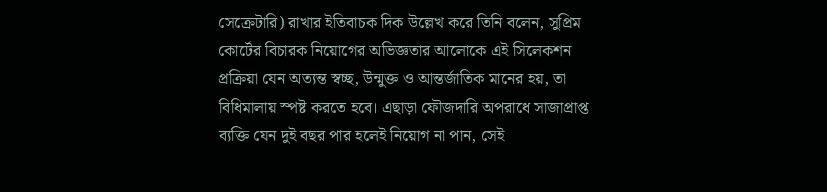সেক্রেটারি) রাখার ইতিবাচক দিক উল্লেখ করে তিনি বলেন, সুপ্রিম কোর্টের বিচারক নিয়োগের অভিজ্ঞতার আলোকে এই সিলেকশন প্রক্রিয়া যেন অত্যন্ত স্বচ্ছ, উন্মুক্ত ও আন্তর্জাতিক মানের হয়, তা বিধিমালায় স্পষ্ট করতে হবে। এছাড়া ফৌজদারি অপরাধে সাজাপ্রাপ্ত ব্যক্তি যেন দুই বছর পার হলেই নিয়োগ না পান, সেই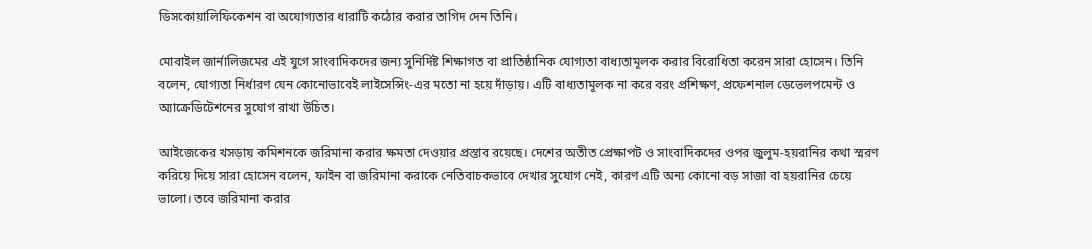ডিসকোয়ালিফিকেশন বা অযোগ্যতার ধারাটি কঠোর করার তাগিদ দেন তিনি।

মোবাইল জার্নালিজমের এই যুগে সাংবাদিকদের জন্য সুনির্দিষ্ট শিক্ষাগত বা প্রাতিষ্ঠানিক যোগ্যতা বাধ্যতামূলক করার বিরোধিতা করেন সারা হোসেন। তিনি বলেন, যোগ্যতা নির্ধারণ যেন কোনোভাবেই লাইসেন্সিং-এর মতো না হয়ে দাঁড়ায়। এটি বাধ্যতামূলক না করে বরং প্রশিক্ষণ, প্রফেশনাল ডেভেলপমেন্ট ও অ্যাক্রেডিটেশনের সুযোগ রাখা উচিত।

আইজেকের খসড়ায় কমিশনকে জরিমানা করার ক্ষমতা দেওয়ার প্রস্তাব রয়েছে। দেশের অতীত প্রেক্ষাপট ও সাংবাদিকদের ওপর জুলুম-হয়রানির কথা স্মরণ করিয়ে দিয়ে সারা হোসেন বলেন, ফাইন বা জরিমানা করাকে নেতিবাচকভাবে দেখার সুযোগ নেই, কারণ এটি অন্য কোনো বড় সাজা বা হয়রানির চেয়ে ভালো। তবে জরিমানা করার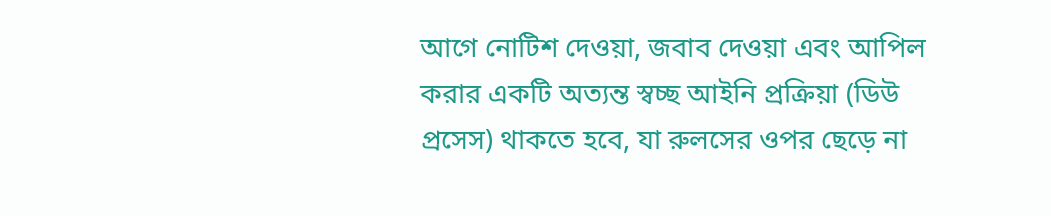আগে নোটিশ দেওয়া, জবাব দেওয়া এবং আপিল করার একটি অত্যন্ত স্বচ্ছ আইনি প্রক্রিয়া (ডিউ প্রসেস) থাকতে হবে, যা রুলসের ওপর ছেড়ে না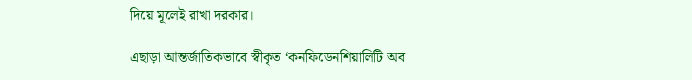দিয়ে মূলেই রাখা দরকার।

এছাড়া আন্তর্জাতিকভাবে স্বীকৃত ‘কনফিডেনশিয়ালিটি অব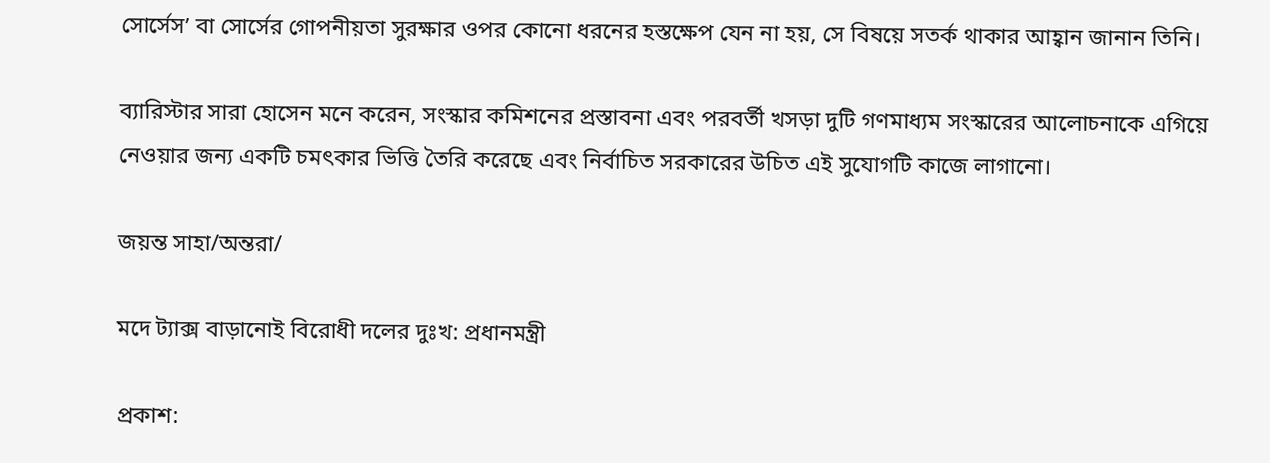সোর্সেস’ বা সোর্সের গোপনীয়তা সুরক্ষার ওপর কোনো ধরনের হস্তক্ষেপ যেন না হয়, সে বিষয়ে সতর্ক থাকার আহ্বান জানান তিনি।

ব্যারিস্টার সারা হোসেন মনে করেন, সংস্কার কমিশনের প্রস্তাবনা এবং পরবর্তী খসড়া দুটি গণমাধ্যম সংস্কারের আলোচনাকে এগিয়ে নেওয়ার জন্য একটি চমৎকার ভিত্তি তৈরি করেছে এবং নির্বাচিত সরকারের উচিত এই সুযোগটি কাজে লাগানো।

জয়ন্ত সাহা/অন্তরা/

মদে ট্যাক্স বাড়ানোই বিরোধী দলের দুঃখ: প্রধানমন্ত্রী

প্রকাশ: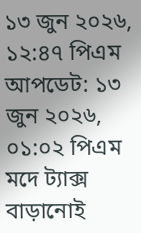১৩ জুন ২০২৬, ১২:৪৭ পিএম
আপডেট: ১৩ জুন ২০২৬, ০১:০২ পিএম
মদে ট্যাক্স বাড়ানোই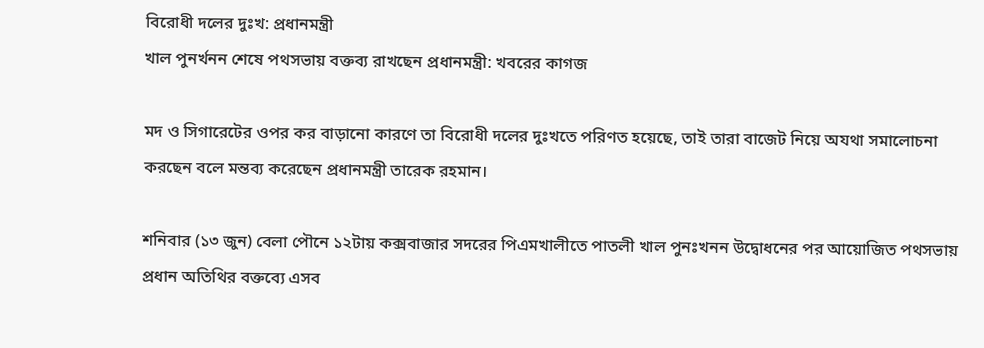বিরোধী দলের দুঃখ: প্রধানমন্ত্রী
খাল পুনর্খনন শেষে পথসভায় বক্তব্য রাখছেন প্রধানমন্ত্রী: খবরের কাগজ

মদ ও সিগারেটের ওপর কর বাড়ানো কারণে তা বিরোধী দলের দুঃখতে পরিণত হয়েছে, তাই তারা বাজেট নিয়ে অযথা সমালোচনা করছেন বলে মন্তব্য করেছেন প্রধানমন্ত্রী তারেক রহমান।

শনিবার (১৩ জুন) বেলা পৌনে ১২টায় কক্সবাজার সদরের পিএমখালীতে পাতলী খাল পুনঃখনন উদ্বোধনের পর আয়োজিত পথসভায় প্রধান অতিথির বক্তব্যে এসব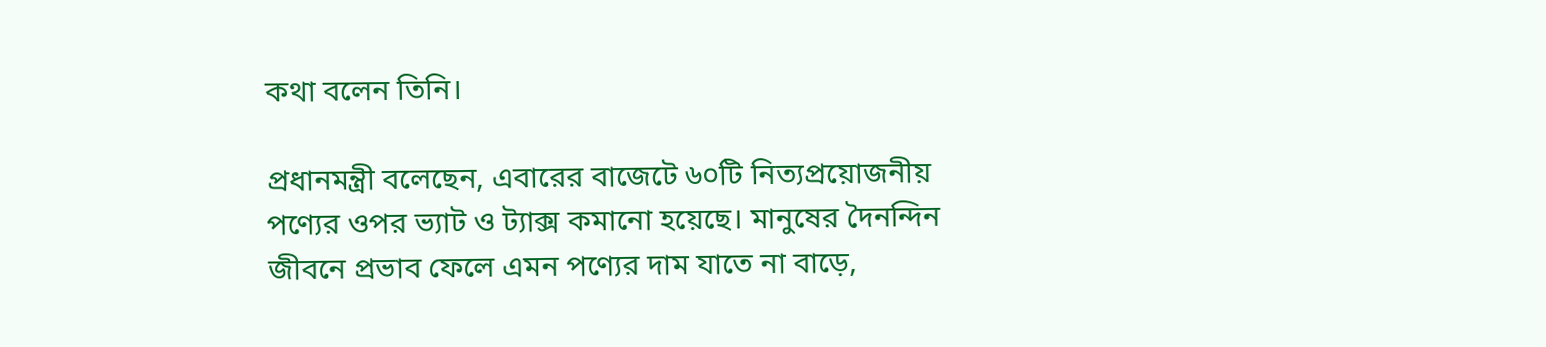কথা বলেন তিনি।

প্রধানমন্ত্রী বলেছেন, এবারের বাজেটে ৬০টি নিত্যপ্রয়োজনীয় পণ্যের ওপর ভ্যাট ও ট্যাক্স কমানো হয়েছে। মানুষের দৈনন্দিন জীবনে প্রভাব ফেলে এমন পণ্যের দাম যাতে না বাড়ে,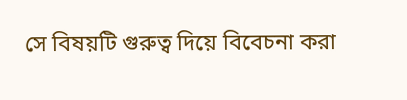সে বিষয়টি গুরুত্ব দিয়ে বিবেচনা করা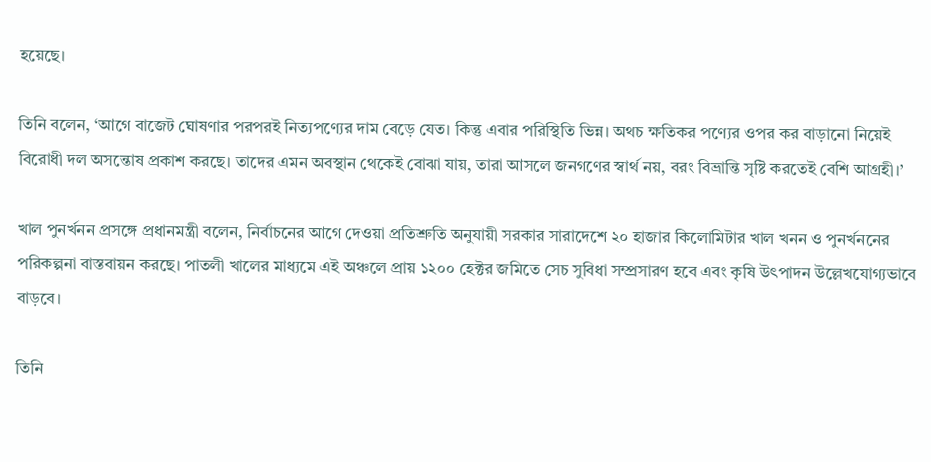হয়েছে।

তিনি বলেন, ‘আগে বাজেট ঘোষণার পরপরই নিত্যপণ্যের দাম বেড়ে যেত। কিন্তু এবার পরিস্থিতি ভিন্ন। অথচ ক্ষতিকর পণ্যের ওপর কর বাড়ানো নিয়েই বিরোধী দল অসন্তোষ প্রকাশ করছে। তাদের এমন অবস্থান থেকেই বোঝা যায়, তারা আসলে জনগণের স্বার্থ নয়, বরং বিভ্রান্তি সৃষ্টি করতেই বেশি আগ্রহী।’

খাল পুনর্খনন প্রসঙ্গে প্রধানমন্ত্রী বলেন, নির্বাচনের আগে দেওয়া প্রতিশ্রুতি অনুযায়ী সরকার সারাদেশে ২০ হাজার কিলোমিটার খাল খনন ও পুনর্খননের পরিকল্পনা বাস্তবায়ন করছে। পাতলী খালের মাধ্যমে এই অঞ্চলে প্রায় ১২০০ হেক্টর জমিতে সেচ সুবিধা সম্প্রসারণ হবে এবং কৃষি উৎপাদন উল্লেখযোগ্যভাবে বাড়বে।

তিনি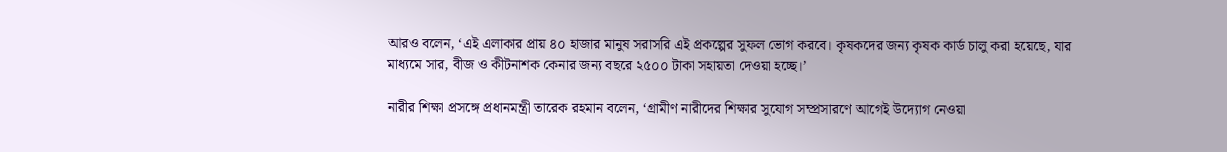আরও বলেন, ‘এই এলাকার প্রায় ৪০ হাজার মানুষ সরাসরি এই প্রকল্পের সুফল ভোগ করবে। কৃষকদের জন্য কৃষক কার্ড চালু করা হয়েছে, যার মাধ্যমে সার, বীজ ও কীটনাশক কেনার জন্য বছরে ২৫০০ টাকা সহায়তা দেওয়া হচ্ছে।’

নারীর শিক্ষা প্রসঙ্গে প্রধানমন্ত্রী তারেক রহমান বলেন, ‘গ্রামীণ নারীদের শিক্ষার সুযোগ সম্প্রসারণে আগেই উদ্যোগ নেওয়া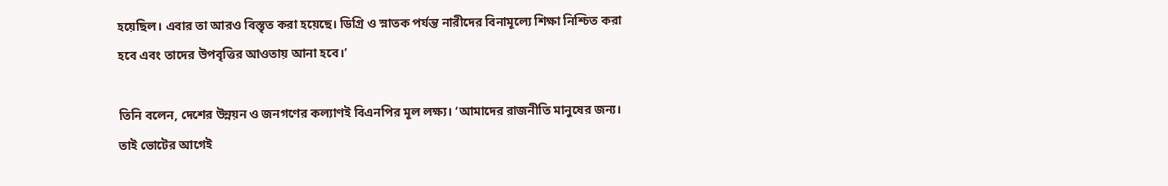হয়েছিল। এবার তা আরও বিস্তৃত করা হয়েছে। ডিগ্রি ও স্নাতক পর্যন্ত নারীদের বিনামূল্যে শিক্ষা নিশ্চিত করা হবে এবং তাদের উপবৃত্তির আওতায় আনা হবে।’

তিনি বলেন, দেশের উন্নয়ন ও জনগণের কল্যাণই বিএনপির মূল লক্ষ্য। ‘আমাদের রাজনীতি মানুষের জন্য। তাই ভোটের আগেই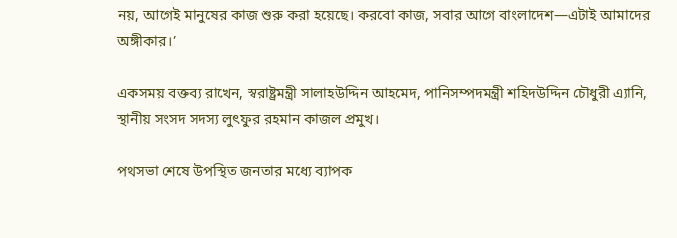নয়, আগেই মানুষের কাজ শুরু করা হয়েছে। করবো কাজ, সবার আগে বাংলাদেশ—এটাই আমাদের অঙ্গীকার।’

একসময় বক্তব্য রাখেন, স্বরাষ্ট্রমন্ত্রী সালাহউদ্দিন আহমেদ, পানিসম্পদমন্ত্রী শহিদউদ্দিন চৌধুরী এ্যানি, স্থানীয় সংসদ সদস্য লুৎফুর রহমান কাজল প্রমুখ।

পথসভা শেষে উপস্থিত জনতার মধ্যে ব্যাপক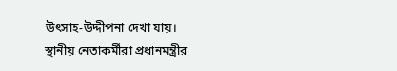উৎসাহ-উদ্দীপনা দেখা যায়। স্থানীয় নেতাকর্মীরা প্রধানমন্ত্রীর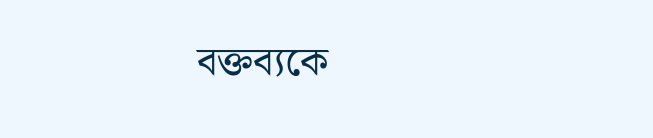বক্তব্যকে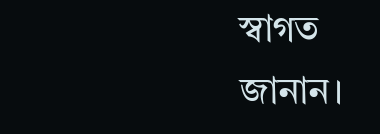স্বাগত জানান।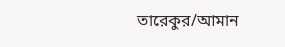তারেকুর/আমান